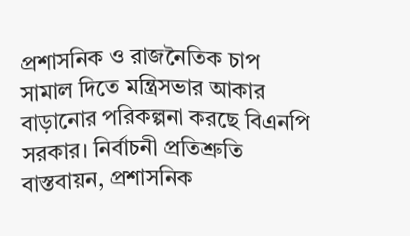প্রশাসনিক ও রাজনৈতিক চাপ সামাল দিতে মন্ত্রিসভার আকার বাড়ানোর পরিকল্পনা করছে বিএনপি সরকার। নির্বাচনী প্রতিশ্রুতি বাস্তবায়ন, প্রশাসনিক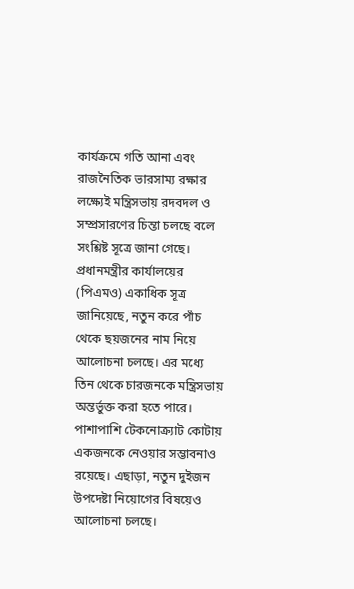কার্যক্রমে গতি আনা এবং রাজনৈতিক ভারসাম্য রক্ষার লক্ষ্যেই মন্ত্রিসভায় রদবদল ও সম্প্রসারণের চিন্তা চলছে বলে সংশ্লিষ্ট সূত্রে জানা গেছে।
প্রধানমন্ত্রীর কার্যালয়ের (পিএমও) একাধিক সূত্র জানিয়েছে, নতুন করে পাঁচ থেকে ছয়জনের নাম নিয়ে আলোচনা চলছে। এর মধ্যে তিন থেকে চারজনকে মন্ত্রিসভায় অন্তর্ভুক্ত করা হতে পারে। পাশাপাশি টেকনোক্র্যাট কোটায় একজনকে নেওয়ার সম্ভাবনাও রয়েছে। এছাড়া, নতুন দুইজন উপদেষ্টা নিয়োগের বিষয়েও আলোচনা চলছে।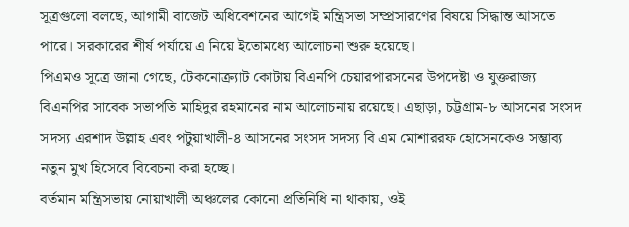সূত্রগুলো বলছে, আগামী বাজেট অধিবেশনের আগেই মন্ত্রিসভা সম্প্রসারণের বিষয়ে সিদ্ধান্ত আসতে পারে। সরকারের শীর্ষ পর্যায়ে এ নিয়ে ইতোমধ্যে আলোচনা শুরু হয়েছে।
পিএমও সূত্রে জানা গেছে, টেকনোক্র্যাট কোটায় বিএনপি চেয়ারপারসনের উপদেষ্টা ও যুক্তরাজ্য বিএনপির সাবেক সভাপতি মাহিদুর রহমানের নাম আলোচনায় রয়েছে। এছাড়া, চট্টগ্রাম-৮ আসনের সংসদ সদস্য এরশাদ উল্লাহ এবং পটুয়াখালী-৪ আসনের সংসদ সদস্য বি এম মোশাররফ হোসেনকেও সম্ভাব্য নতুন মুখ হিসেবে বিবেচনা করা হচ্ছে।
বর্তমান মন্ত্রিসভায় নোয়াখালী অঞ্চলের কোনো প্রতিনিধি না থাকায়, ওই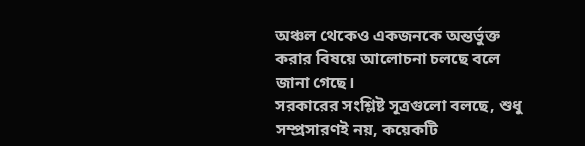অঞ্চল থেকেও একজনকে অন্তর্ভুক্ত করার বিষয়ে আলোচনা চলছে বলে জানা গেছে।
সরকারের সংশ্লিষ্ট সূত্রগুলো বলছে, শুধু সম্প্রসারণই নয়, কয়েকটি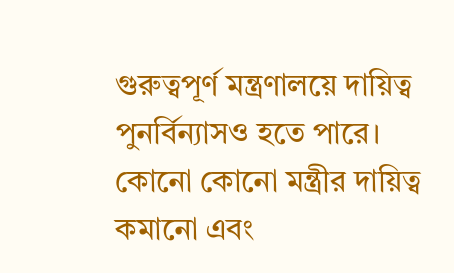গুরুত্বপূর্ণ মন্ত্রণালয়ে দায়িত্ব পুনর্বিন্যাসও হতে পারে। কোনো কোনো মন্ত্রীর দায়িত্ব কমানো এবং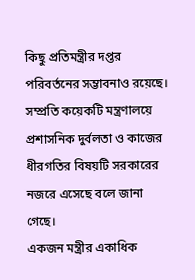কিছু প্রতিমন্ত্রীর দপ্তর পরিবর্তনের সম্ভাবনাও রয়েছে। সম্প্রতি কয়েকটি মন্ত্রণালয়ে প্রশাসনিক দুর্বলতা ও কাজের ধীরগতির বিষয়টি সরকারের নজরে এসেছে বলে জানা গেছে।
একজন মন্ত্রীর একাধিক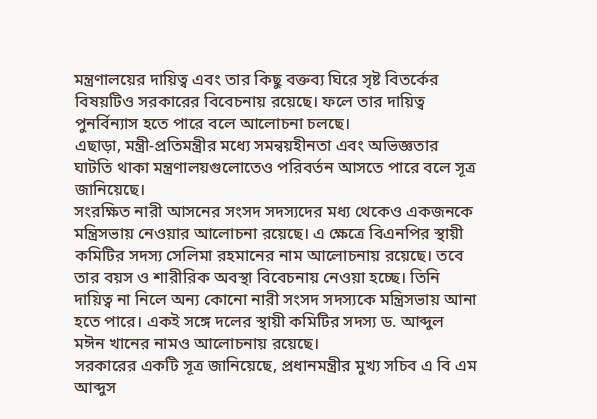মন্ত্রণালয়ের দায়িত্ব এবং তার কিছু বক্তব্য ঘিরে সৃষ্ট বিতর্কের বিষয়টিও সরকারের বিবেচনায় রয়েছে। ফলে তার দায়িত্ব পুনর্বিন্যাস হতে পারে বলে আলোচনা চলছে।
এছাড়া, মন্ত্রী-প্রতিমন্ত্রীর মধ্যে সমন্বয়হীনতা এবং অভিজ্ঞতার ঘাটতি থাকা মন্ত্রণালয়গুলোতেও পরিবর্তন আসতে পারে বলে সূত্র জানিয়েছে।
সংরক্ষিত নারী আসনের সংসদ সদস্যদের মধ্য থেকেও একজনকে মন্ত্রিসভায় নেওয়ার আলোচনা রয়েছে। এ ক্ষেত্রে বিএনপির স্থায়ী কমিটির সদস্য সেলিমা রহমানের নাম আলোচনায় রয়েছে। তবে তার বয়স ও শারীরিক অবস্থা বিবেচনায় নেওয়া হচ্ছে। তিনি দায়িত্ব না নিলে অন্য কোনো নারী সংসদ সদস্যকে মন্ত্রিসভায় আনা হতে পারে। একই সঙ্গে দলের স্থায়ী কমিটির সদস্য ড. আব্দুল মঈন খানের নামও আলোচনায় রয়েছে।
সরকারের একটি সূত্র জানিয়েছে, প্রধানমন্ত্রীর মুখ্য সচিব এ বি এম আব্দুস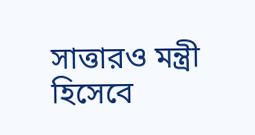সাত্তারও মন্ত্রী হিসেবে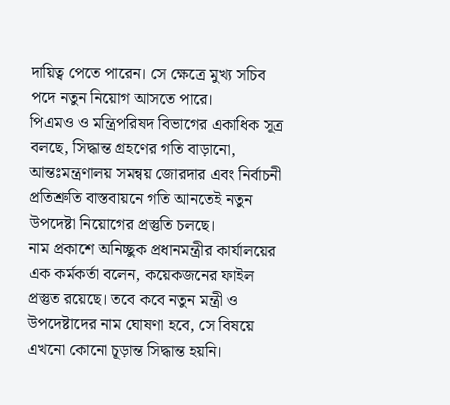দায়িত্ব পেতে পারেন। সে ক্ষেত্রে মুখ্য সচিব পদে নতুন নিয়োগ আসতে পারে।
পিএমও ও মন্ত্রিপরিষদ বিভাগের একাধিক সূত্র বলছে, সিদ্ধান্ত গ্রহণের গতি বাড়ানো, আন্তঃমন্ত্রণালয় সমন্বয় জোরদার এবং নির্বাচনী প্রতিশ্রুতি বাস্তবায়নে গতি আনতেই নতুন উপদেষ্টা নিয়োগের প্রস্তুতি চলছে।
নাম প্রকাশে অনিচ্ছুক প্রধানমন্ত্রীর কার্যালয়ের এক কর্মকর্তা বলেন, কয়েকজনের ফাইল প্রস্তুত রয়েছে। তবে কবে নতুন মন্ত্রী ও উপদেষ্টাদের নাম ঘোষণা হবে, সে বিষয়ে এখনো কোনো চূড়ান্ত সিদ্ধান্ত হয়নি।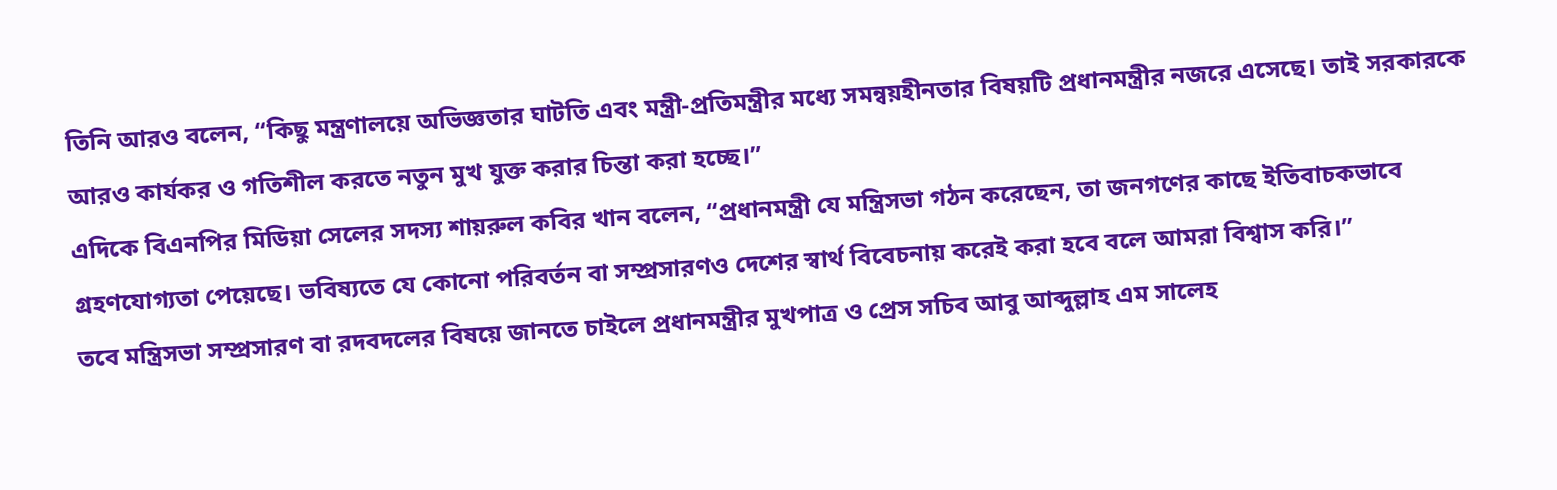তিনি আরও বলেন, “কিছু মন্ত্রণালয়ে অভিজ্ঞতার ঘাটতি এবং মন্ত্রী-প্রতিমন্ত্রীর মধ্যে সমন্বয়হীনতার বিষয়টি প্রধানমন্ত্রীর নজরে এসেছে। তাই সরকারকে আরও কার্যকর ও গতিশীল করতে নতুন মুখ যুক্ত করার চিন্তা করা হচ্ছে।”
এদিকে বিএনপির মিডিয়া সেলের সদস্য শায়রুল কবির খান বলেন, “প্রধানমন্ত্রী যে মন্ত্রিসভা গঠন করেছেন, তা জনগণের কাছে ইতিবাচকভাবে গ্রহণযোগ্যতা পেয়েছে। ভবিষ্যতে যে কোনো পরিবর্তন বা সম্প্রসারণও দেশের স্বার্থ বিবেচনায় করেই করা হবে বলে আমরা বিশ্বাস করি।”
তবে মন্ত্রিসভা সম্প্রসারণ বা রদবদলের বিষয়ে জানতে চাইলে প্রধানমন্ত্রীর মুখপাত্র ও প্রেস সচিব আবু আব্দুল্লাহ এম সালেহ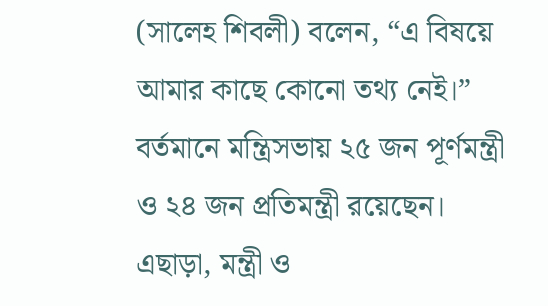(সালেহ শিবলী) বলেন, “এ বিষয়ে আমার কাছে কোনো তথ্য নেই।”
বর্তমানে মন্ত্রিসভায় ২৫ জন পূর্ণমন্ত্রী ও ২৪ জন প্রতিমন্ত্রী রয়েছেন। এছাড়া, মন্ত্রী ও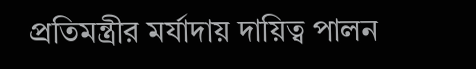প্রতিমন্ত্রীর মর্যাদায় দায়িত্ব পালন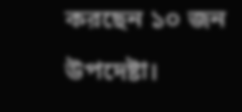করছেন ১০ জন উপদেষ্টা।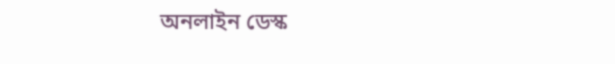অনলাইন ডেস্ক